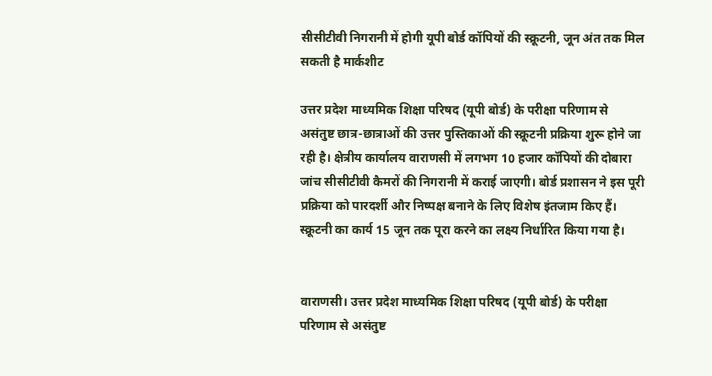सीसीटीवी निगरानी में होगी यूपी बोर्ड कॉपियों की स्क्रूटनी, जून अंत तक मिल सकती है मार्कशीट

उत्तर प्रदेश माध्यमिक शिक्षा परिषद (यूपी बोर्ड) के परीक्षा परिणाम से असंतुष्ट छात्र-छात्राओं की उत्तर पुस्तिकाओं की स्क्रूटनी प्रक्रिया शुरू होने जा रही है। क्षेत्रीय कार्यालय वाराणसी में लगभग 10 हजार कॉपियों की दोबारा जांच सीसीटीवी कैमरों की निगरानी में कराई जाएगी। बोर्ड प्रशासन ने इस पूरी प्रक्रिया को पारदर्शी और निष्पक्ष बनाने के लिए विशेष इंतजाम किए हैं। स्क्रूटनी का कार्य 15 जून तक पूरा करने का लक्ष्य निर्धारित किया गया है।


वाराणसी। उत्तर प्रदेश माध्यमिक शिक्षा परिषद (यूपी बोर्ड) के परीक्षा परिणाम से असंतुष्ट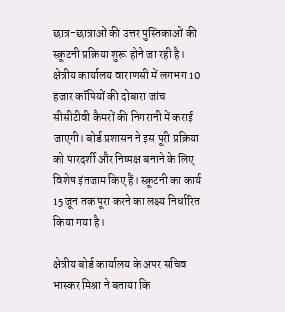छात्र-छात्राओं की उत्तर पुस्तिकाओं की स्क्रूटनी प्रक्रिया शुरू होने जा रही है। क्षेत्रीय कार्यालय वाराणसी में लगभग 10 हजार कॉपियों की दोबारा जांच सीसीटीवी कैमरों की निगरानी में कराई जाएगी। बोर्ड प्रशासन ने इस पूरी प्रक्रिया को पारदर्शी और निष्पक्ष बनाने के लिए विशेष इंतजाम किए हैं। स्क्रूटनी का कार्य 15 जून तक पूरा करने का लक्ष्य निर्धारित किया गया है।

क्षेत्रीय बोर्ड कार्यालय के अपर सचिव भास्कर मिश्रा ने बताया कि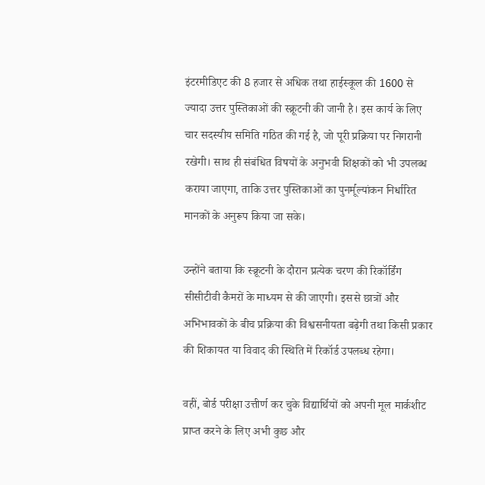इंटरमीडिएट की 8 हजार से अधिक तथा हाईस्कूल की 1600 से ज्यादा उत्तर पुस्तिकाओं की स्क्रूटनी की जानी है। इस कार्य के लिए चार सदस्यीय समिति गठित की गई है, जो पूरी प्रक्रिया पर निगरानी रखेगी। साथ ही संबंधित विषयों के अनुभवी शिक्षकों को भी उपलब्ध कराया जाएगा, ताकि उत्तर पुस्तिकाओं का पुनर्मूल्यांकन निर्धारित मानकों के अनुरूप किया जा सके।

उन्होंने बताया कि स्क्रूटनी के दौरान प्रत्येक चरण की रिकॉर्डिंग सीसीटीवी कैमरों के माध्यम से की जाएगी। इससे छात्रों और अभिभावकों के बीच प्रक्रिया की विश्वसनीयता बढ़ेगी तथा किसी प्रकार की शिकायत या विवाद की स्थिति में रिकॉर्ड उपलब्ध रहेगा।

वहीं, बोर्ड परीक्षा उत्तीर्ण कर चुके विद्यार्थियों को अपनी मूल मार्कशीट प्राप्त करने के लिए अभी कुछ और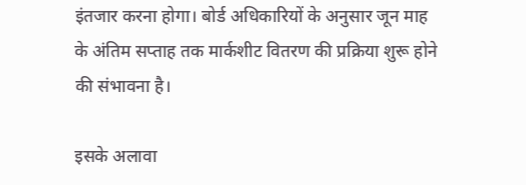इंतजार करना होगा। बोर्ड अधिकारियों के अनुसार जून माह के अंतिम सप्ताह तक मार्कशीट वितरण की प्रक्रिया शुरू होने की संभावना है।

इसके अलावा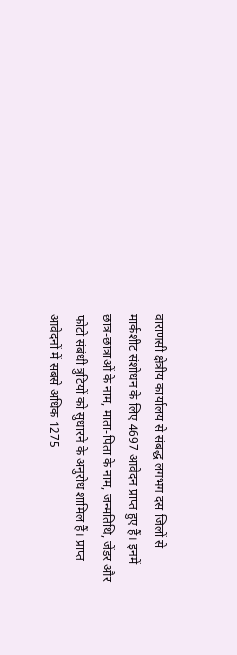वाराणसी क्षेत्रीय कार्यालय से संबद्ध लगभग दस जिलों से मार्कशीट संशोधन के लिए 4697 आवेदन प्राप्त हुए हैं। इनमें छात्र-छात्राओं के नाम, माता-पिता के नाम, जन्मतिथि, जेंडर और फोटो संबंधी त्रुटियों को सुधारने के अनुरोध शामिल हैं। प्राप्त आवेदनों में सबसे अधिक 1275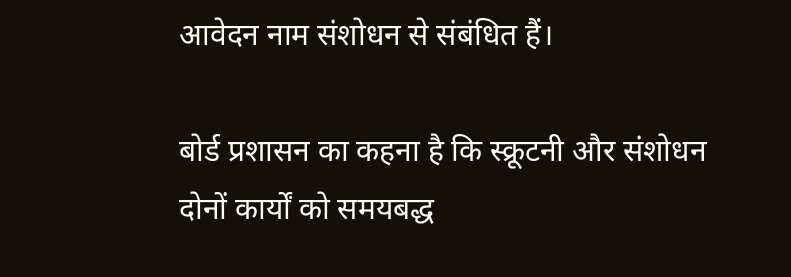आवेदन नाम संशोधन से संबंधित हैं।

बोर्ड प्रशासन का कहना है कि स्क्रूटनी और संशोधन दोनों कार्यों को समयबद्ध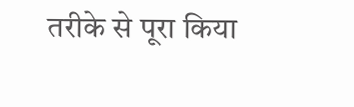तरीके से पूरा किया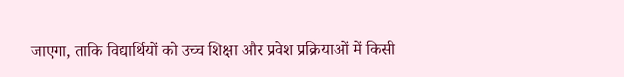जाएगा, ताकि विद्यार्थियों को उच्च शिक्षा और प्रवेश प्रक्रियाओं में किसी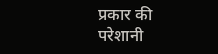प्रकार की परेशानी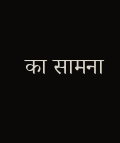का सामना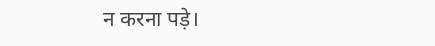न करना पड़े।